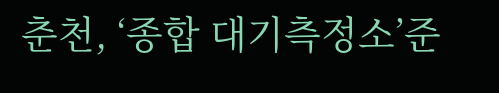춘천, ‘종합 대기측정소’준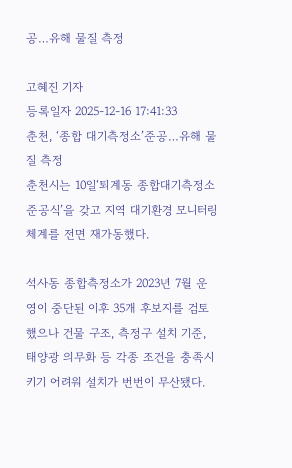공…유해 물질 측정

고혜진 기자
등록일자 2025-12-16 17:41:33
춘천, ‘종합 대기측정소’준공…유해 물질 측정
춘천시는 10일‘퇴계동 종합대기측정소 준공식’을 갖고 지역 대기환경 모니터링 체계를 전면 재가동했다.

석사동 종합측정소가 2023년 7월 운영이 중단된 이후 35개 후보지를 검토했으나 건물 구조, 측정구 설치 기준, 태양광 의무화 등 각종 조건을 충족시키기 어려워 설치가 번번이 무산됐다.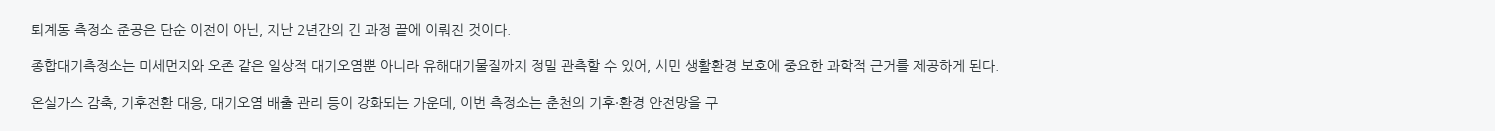퇴계동 측정소 준공은 단순 이전이 아닌, 지난 2년간의 긴 과정 끝에 이뤄진 것이다.

종합대기측정소는 미세먼지와 오존 같은 일상적 대기오염뿐 아니라 유해대기물질까지 정밀 관측할 수 있어, 시민 생활환경 보호에 중요한 과학적 근거를 제공하게 된다.

온실가스 감축, 기후전환 대응, 대기오염 배출 관리 등이 강화되는 가운데, 이번 측정소는 춘천의 기후·환경 안전망을 구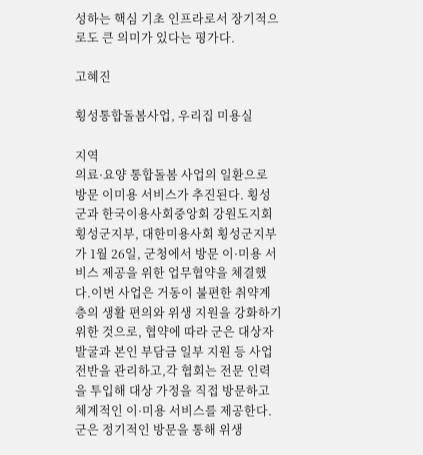성하는 핵심 기초 인프라로서 장기적으로도 큰 의미가 있다는 평가다.

고혜진

횡성통합돌봄사업, 우리집 미용실

지역
의료·요양 통합돌봄 사업의 일환으로 방문 이미용 서비스가 추진된다. 횡성군과 한국이용사회중앙회 강원도지회 횡성군지부, 대한미용사회 횡성군지부가 1월 26일, 군청에서 방문 이·미용 서비스 제공을 위한 업무협약을 체결했다.이번 사업은 거동이 불편한 취약계층의 생활 편의와 위생 지원을 강화하기 위한 것으로, 협약에 따라 군은 대상자 발굴과 본인 부담금 일부 지원 등 사업 전반을 관리하고,각 협회는 전문 인력을 투입해 대상 가정을 직접 방문하고 체계적인 이·미용 서비스를 제공한다. 군은 정기적인 방문을 통해 위생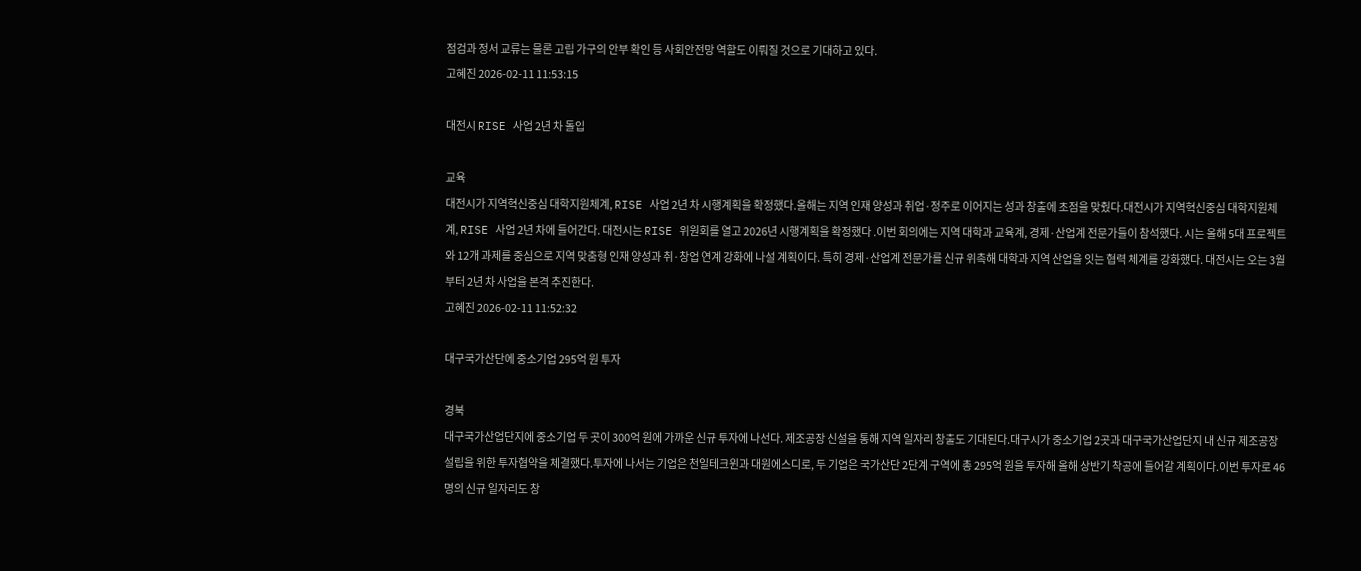점검과 정서 교류는 물론 고립 가구의 안부 확인 등 사회안전망 역할도 이뤄질 것으로 기대하고 있다.
고혜진 2026-02-11 11:53:15

대전시 RISE 사업 2년 차 돌입

교육
대전시가 지역혁신중심 대학지원체계, RISE 사업 2년 차 시행계획을 확정했다.올해는 지역 인재 양성과 취업·정주로 이어지는 성과 창출에 초점을 맞췄다.대전시가 지역혁신중심 대학지원체계, RISE 사업 2년 차에 들어간다. 대전시는 RISE 위원회를 열고 2026년 시행계획을 확정했다 .이번 회의에는 지역 대학과 교육계, 경제·산업계 전문가들이 참석했다. 시는 올해 5대 프로젝트와 12개 과제를 중심으로 지역 맞춤형 인재 양성과 취·창업 연계 강화에 나설 계획이다. 특히 경제·산업계 전문가를 신규 위촉해 대학과 지역 산업을 잇는 협력 체계를 강화했다. 대전시는 오는 3월부터 2년 차 사업을 본격 추진한다.
고혜진 2026-02-11 11:52:32

대구국가산단에 중소기업 295억 원 투자

경북
대구국가산업단지에 중소기업 두 곳이 300억 원에 가까운 신규 투자에 나선다. 제조공장 신설을 통해 지역 일자리 창출도 기대된다.대구시가 중소기업 2곳과 대구국가산업단지 내 신규 제조공장 설립을 위한 투자협약을 체결했다.투자에 나서는 기업은 천일테크윈과 대원에스디로, 두 기업은 국가산단 2단계 구역에 총 295억 원을 투자해 올해 상반기 착공에 들어갈 계획이다.이번 투자로 46명의 신규 일자리도 창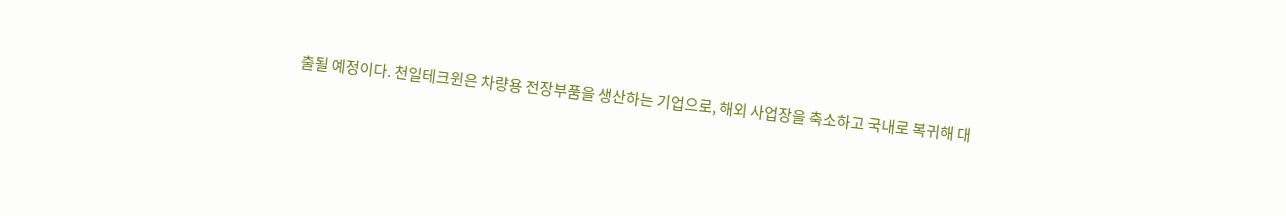출될 예정이다. 천일테크윈은 차량용 전장부품을 생산하는 기업으로, 해외 사업장을 축소하고 국내로 복귀해 대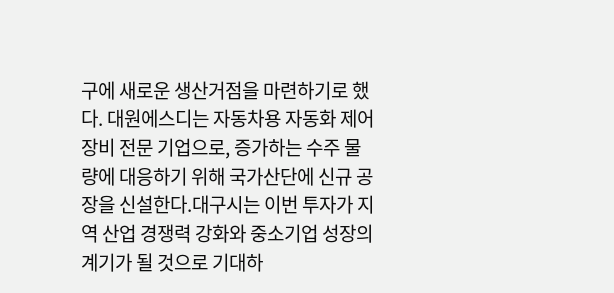구에 새로운 생산거점을 마련하기로 했다. 대원에스디는 자동차용 자동화 제어장비 전문 기업으로, 증가하는 수주 물량에 대응하기 위해 국가산단에 신규 공장을 신설한다.대구시는 이번 투자가 지역 산업 경쟁력 강화와 중소기업 성장의 계기가 될 것으로 기대하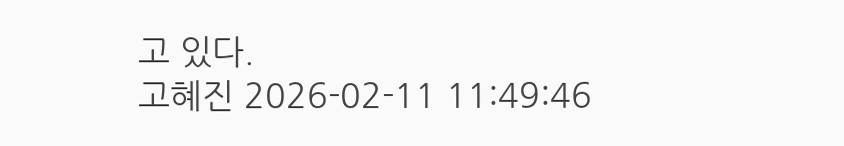고 있다.
고혜진 2026-02-11 11:49:46